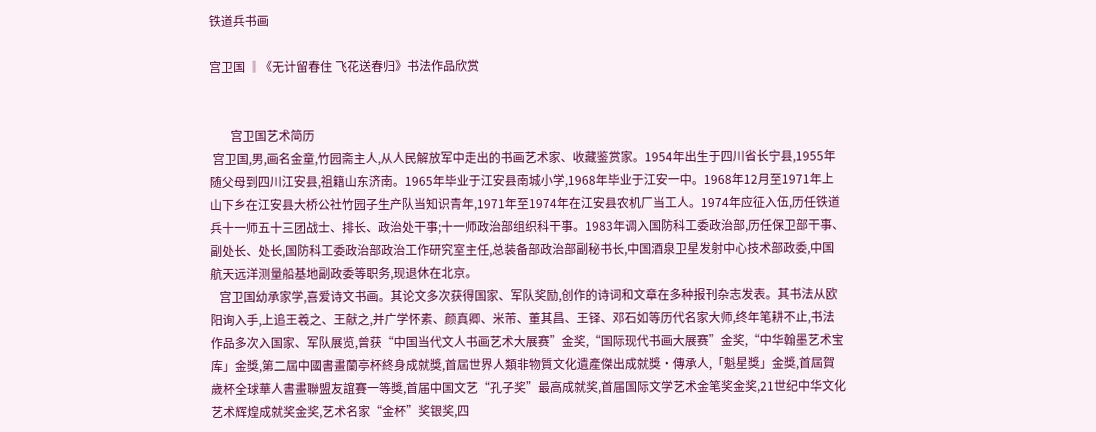铁道兵书画

宫卫国 ‖《无计留春住 飞花送春归》书法作品欣赏


       宫卫国艺术简历
 宫卫国,男,画名金童,竹园斋主人,从人民解放军中走出的书画艺术家、收藏鉴赏家。1954年出生于四川省长宁县,1955年随父母到四川江安县,祖籍山东济南。1965年毕业于江安县南城小学,1968年毕业于江安一中。1968年12月至1971年上山下乡在江安县大桥公社竹园子生产队当知识青年,1971年至1974年在江安县农机厂当工人。1974年应征入伍,历任铁道兵十一师五十三团战士、排长、政治处干事;十一师政治部组织科干事。1983年调入国防科工委政治部,历任保卫部干事、副处长、处长,国防科工委政治部政治工作研究室主任,总装备部政治部副秘书长,中国酒泉卫星发射中心技术部政委,中国航天远洋测量船基地副政委等职务,现退休在北京。
   宫卫国幼承家学,喜爱诗文书画。其论文多次获得国家、军队奖励,创作的诗词和文章在多种报刊杂志发表。其书法从欧阳询入手,上追王羲之、王献之,并广学怀素、颜真卿、米芾、董其昌、王铎、邓石如等历代名家大师,终年笔耕不止,书法作品多次入国家、军队展览,曾获“中国当代文人书画艺术大展赛”金奖,“国际现代书画大展赛”金奖,“中华翰墨艺术宝库」金獎,第二屆中國書畫蘭亭杯終身成就獎,首屆世界人類非物質文化遺產傑出成就獎•傳承人,「魁星獎」金獎,首屆賀歲杯全球華人書畫聯盟友誼賽一等獎,首届中国文艺“孔子奖”最高成就奖,首届国际文学艺术金笔奖金奖,21世纪中华文化艺术辉煌成就奖金奖,艺术名家“金杯”奖银奖,四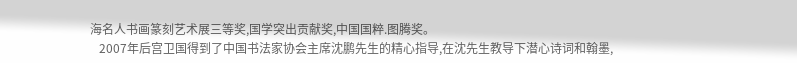海名人书画篆刻艺术展三等奖,国学突出贡献奖,中国国粹.图腾奖。
   2007年后宫卫国得到了中国书法家协会主席沈鹏先生的精心指导,在沈先生教导下潜心诗词和翰墨,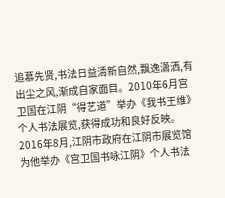追慕先贤,书法日益清新自然,飘逸潇洒,有出尘之风,渐成自家面目。2010年6月宫卫国在江阴“得艺道”举办《我书王维》个人书法展览,获得成功和良好反映。2016年8月,江阴市政府在江阴市展览馆为他举办《宫卫国书咏江阴》个人书法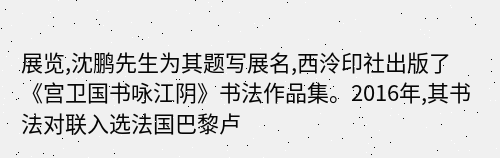展览,沈鹏先生为其题写展名,西泠印社出版了《宫卫国书咏江阴》书法作品集。2016年,其书法对联入选法国巴黎卢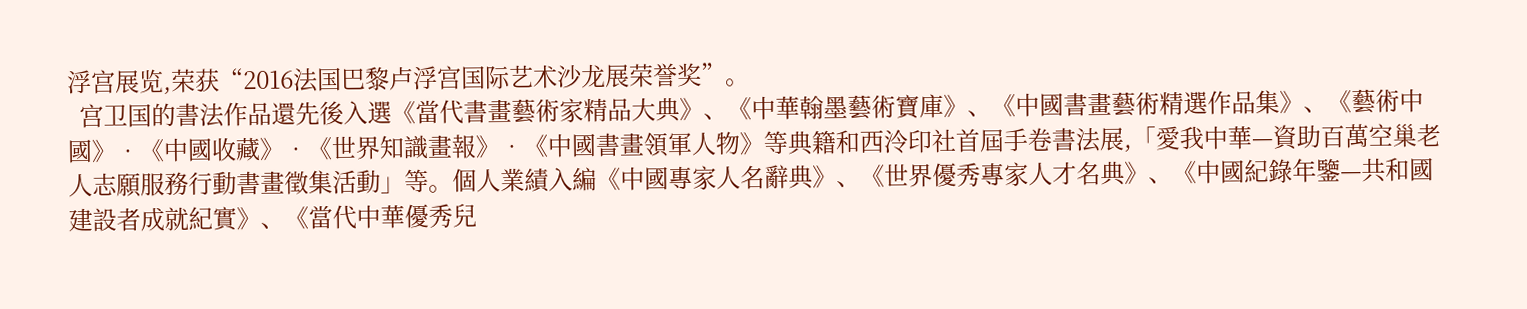浮宫展览,荣获“2016法国巴黎卢浮宫国际艺术沙龙展荣誉奖”。
  宫卫国的書法作品還先後入選《當代書畫藝術家精品大典》、《中華翰墨藝術寶庫》、《中國書畫藝術精選作品集》、《藝術中國》•《中國收藏》•《世界知識畫報》•《中國書畫領軍人物》等典籍和西泠印社首屆手卷書法展,「愛我中華—資助百萬空巢老人志願服務行動書畫徵集活動」等。個人業績入編《中國專家人名辭典》、《世界優秀專家人才名典》、《中國紀錄年鑒—共和國建設者成就紀實》、《當代中華優秀兒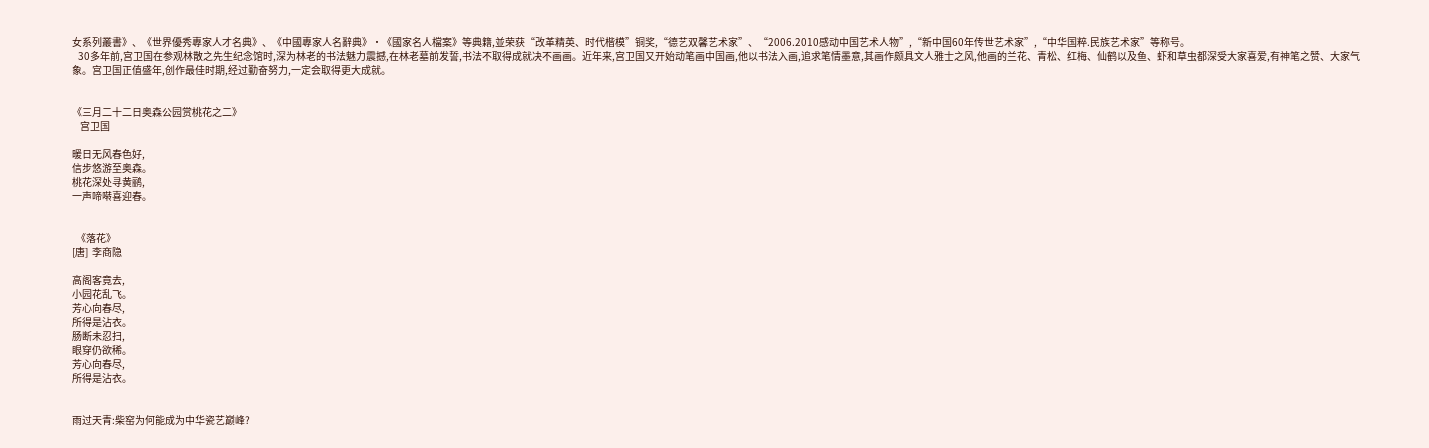女系列叢書》、《世界優秀專家人才名典》、《中國專家人名辭典》•《國家名人檔案》等典籍,並荣获“改革精英、时代楷模”铜奖,“德艺双馨艺术家”、“2006.2010感动中国艺术人物”,“新中国60年传世艺术家”,“中华国粹.民族艺术家”等称号。
   30多年前,宫卫国在参观林散之先生纪念馆时,深为林老的书法魅力震撼,在林老墓前发誓,书法不取得成就决不画画。近年来,宫卫国又开始动笔画中国画,他以书法入画,追求笔情墨意,其画作颇具文人雅士之风,他画的兰花、青松、红梅、仙鹤以及鱼、虾和草虫都深受大家喜爱,有神笔之赞、大家气象。宫卫国正值盛年,创作最佳时期,经过勤奋努力,一定会取得更大成就。


《三月二十二日奥森公园赏桃花之二》
    宫卫国

暖日无风春色好,
信步悠游至奥森。
桃花深处寻黄鹂,
一声啼啭喜迎春。


  《落花》
[唐]  李商隐

高阁客竟去,
小园花乱飞。
芳心向春尽,
所得是沾衣。
肠断未忍扫,
眼穿仍欲稀。
芳心向春尽,
所得是沾衣。


雨过天青:柴窑为何能成为中华瓷艺巅峰?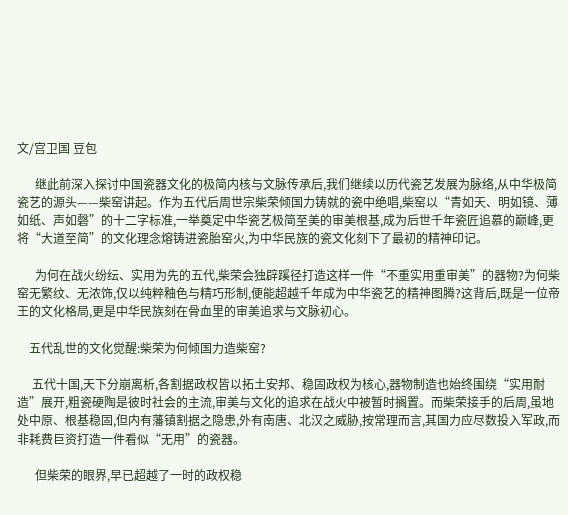文/宫卫国 豆包

      继此前深入探讨中国瓷器文化的极简内核与文脉传承后,我们继续以历代瓷艺发展为脉络,从中华极简瓷艺的源头——柴窑讲起。作为五代后周世宗柴荣倾国力铸就的瓷中绝唱,柴窑以“青如天、明如镜、薄如纸、声如磬”的十二字标准,一举奠定中华瓷艺极简至美的审美根基,成为后世千年瓷匠追慕的巅峰,更将“大道至简”的文化理念熔铸进瓷胎窑火,为中华民族的瓷文化刻下了最初的精神印记。

      为何在战火纷纭、实用为先的五代,柴荣会独辟蹊径打造这样一件“不重实用重审美”的器物?为何柴窑无繁纹、无浓饰,仅以纯粹釉色与精巧形制,便能超越千年成为中华瓷艺的精神图腾?这背后,既是一位帝王的文化格局,更是中华民族刻在骨血里的审美追求与文脉初心。

    五代乱世的文化觉醒:柴荣为何倾国力造柴窑?

     五代十国,天下分崩离析,各割据政权皆以拓土安邦、稳固政权为核心,器物制造也始终围绕“实用耐造”展开,粗瓷硬陶是彼时社会的主流,审美与文化的追求在战火中被暂时搁置。而柴荣接手的后周,虽地处中原、根基稳固,但内有藩镇割据之隐患,外有南唐、北汉之威胁,按常理而言,其国力应尽数投入军政,而非耗费巨资打造一件看似“无用”的瓷器。

      但柴荣的眼界,早已超越了一时的政权稳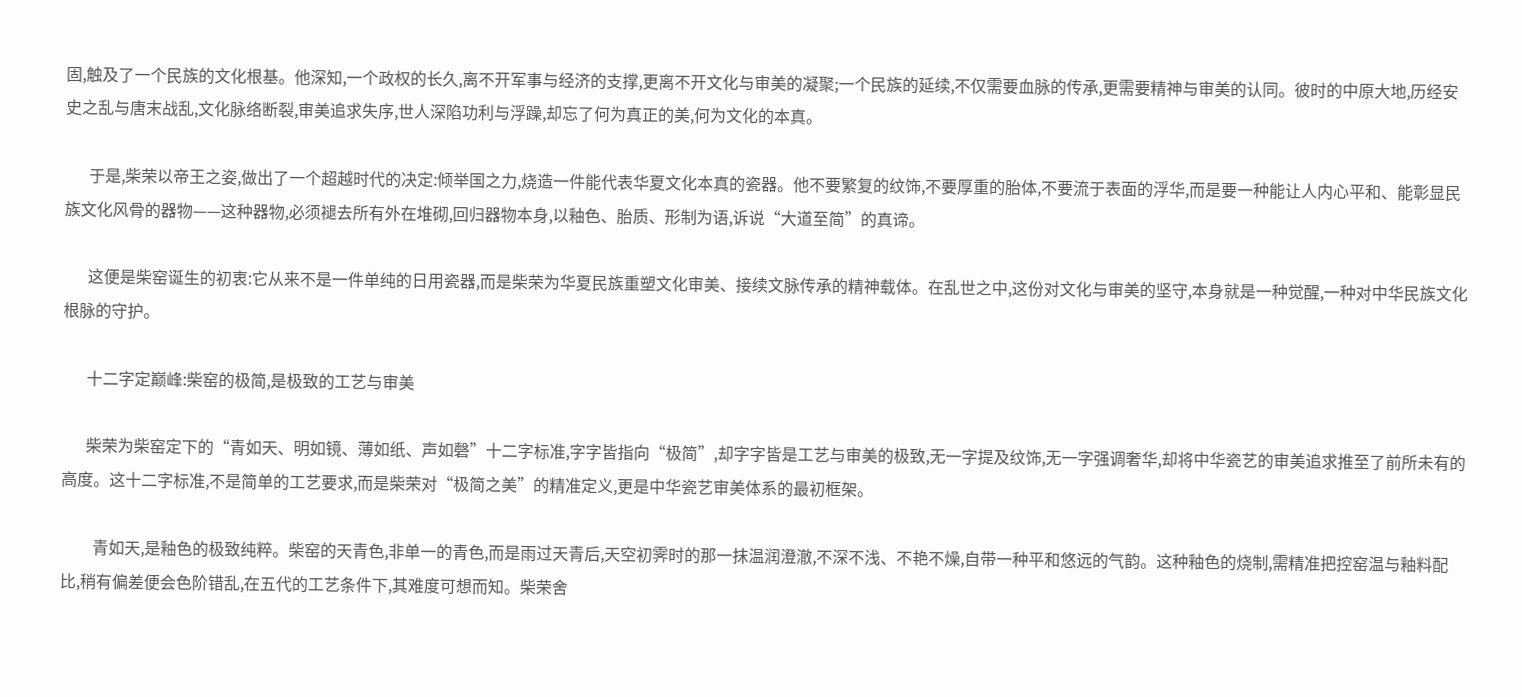固,触及了一个民族的文化根基。他深知,一个政权的长久,离不开军事与经济的支撑,更离不开文化与审美的凝聚;一个民族的延续,不仅需要血脉的传承,更需要精神与审美的认同。彼时的中原大地,历经安史之乱与唐末战乱,文化脉络断裂,审美追求失序,世人深陷功利与浮躁,却忘了何为真正的美,何为文化的本真。

      于是,柴荣以帝王之姿,做出了一个超越时代的决定:倾举国之力,烧造一件能代表华夏文化本真的瓷器。他不要繁复的纹饰,不要厚重的胎体,不要流于表面的浮华,而是要一种能让人内心平和、能彰显民族文化风骨的器物——这种器物,必须褪去所有外在堆砌,回归器物本身,以釉色、胎质、形制为语,诉说“大道至简”的真谛。

      这便是柴窑诞生的初衷:它从来不是一件单纯的日用瓷器,而是柴荣为华夏民族重塑文化审美、接续文脉传承的精神载体。在乱世之中,这份对文化与审美的坚守,本身就是一种觉醒,一种对中华民族文化根脉的守护。

      十二字定巅峰:柴窑的极简,是极致的工艺与审美

      柴荣为柴窑定下的“青如天、明如镜、薄如纸、声如磬”十二字标准,字字皆指向“极简”,却字字皆是工艺与审美的极致,无一字提及纹饰,无一字强调奢华,却将中华瓷艺的审美追求推至了前所未有的高度。这十二字标准,不是简单的工艺要求,而是柴荣对“极简之美”的精准定义,更是中华瓷艺审美体系的最初框架。

        青如天,是釉色的极致纯粹。柴窑的天青色,非单一的青色,而是雨过天青后,天空初霁时的那一抹温润澄澈,不深不浅、不艳不燥,自带一种平和悠远的气韵。这种釉色的烧制,需精准把控窑温与釉料配比,稍有偏差便会色阶错乱,在五代的工艺条件下,其难度可想而知。柴荣舍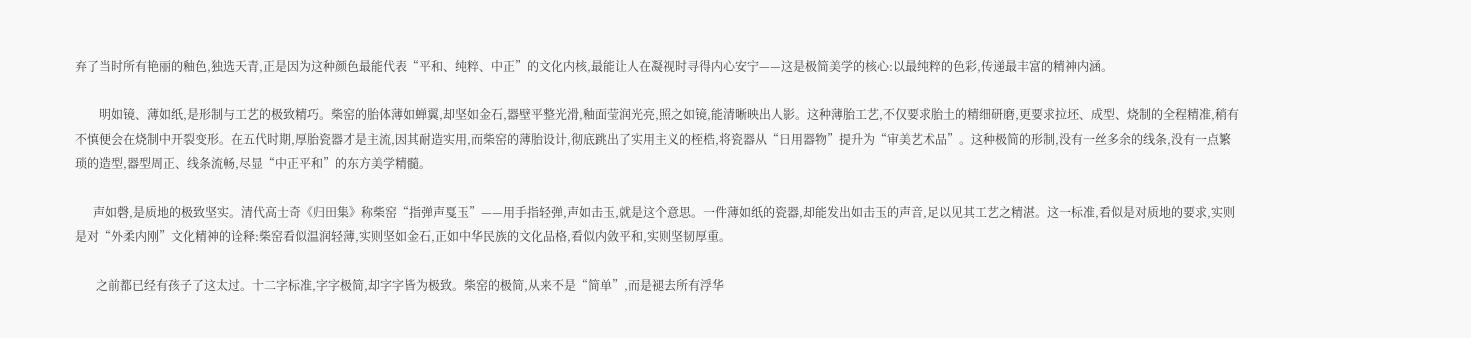弃了当时所有艳丽的釉色,独选天青,正是因为这种颜色最能代表“平和、纯粹、中正”的文化内核,最能让人在凝视时寻得内心安宁——这是极简美学的核心:以最纯粹的色彩,传递最丰富的精神内涵。

        明如镜、薄如纸,是形制与工艺的极致精巧。柴窑的胎体薄如蝉翼,却坚如金石,器壁平整光滑,釉面莹润光亮,照之如镜,能清晰映出人影。这种薄胎工艺,不仅要求胎土的精细研磨,更要求拉坯、成型、烧制的全程精准,稍有不慎便会在烧制中开裂变形。在五代时期,厚胎瓷器才是主流,因其耐造实用,而柴窑的薄胎设计,彻底跳出了实用主义的桎梏,将瓷器从“日用器物”提升为“审美艺术品”。这种极简的形制,没有一丝多余的线条,没有一点繁琐的造型,器型周正、线条流畅,尽显“中正平和”的东方美学精髓。

      声如磬,是质地的极致坚实。清代高士奇《归田集》称柴窑“指弹声戛玉”——用手指轻弹,声如击玉,就是这个意思。一件薄如纸的瓷器,却能发出如击玉的声音,足以见其工艺之精湛。这一标准,看似是对质地的要求,实则是对“外柔内刚”文化精神的诠释:柴窑看似温润轻薄,实则坚如金石,正如中华民族的文化品格,看似内敛平和,实则坚韧厚重。

       之前都已经有孩子了这太过。十二字标准,字字极简,却字字皆为极致。柴窑的极简,从来不是“简单”,而是褪去所有浮华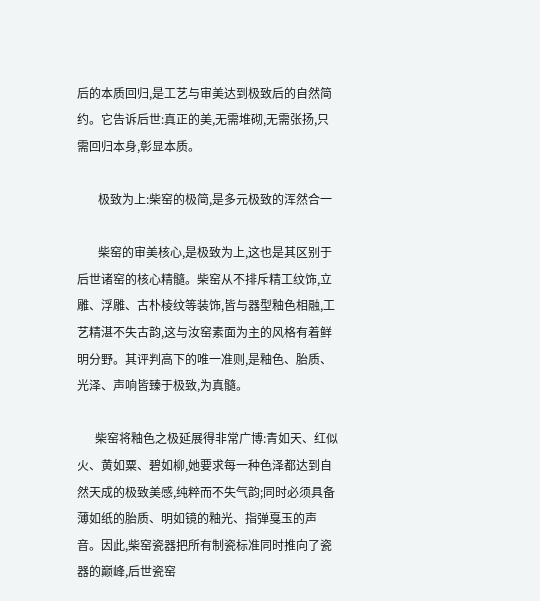后的本质回归,是工艺与审美达到极致后的自然简约。它告诉后世:真正的美,无需堆砌,无需张扬,只需回归本身,彰显本质。

       极致为上:柴窑的极简,是多元极致的浑然合一

       柴窑的审美核心,是极致为上,这也是其区别于后世诸窑的核心精髓。柴窑从不排斥精工纹饰,立雕、浮雕、古朴棱纹等装饰,皆与器型釉色相融,工艺精湛不失古韵,这与汝窑素面为主的风格有着鲜明分野。其评判高下的唯一准则,是釉色、胎质、光泽、声响皆臻于极致,为真髓。

      柴窑将釉色之极延展得非常广博:青如天、红似火、黄如粟、碧如柳,她要求每一种色泽都达到自然天成的极致美感,纯粹而不失气韵;同时必须具备薄如纸的胎质、明如镜的釉光、指弹戛玉的声音。因此,柴窑瓷器把所有制瓷标准同时推向了瓷器的巅峰,后世瓷窑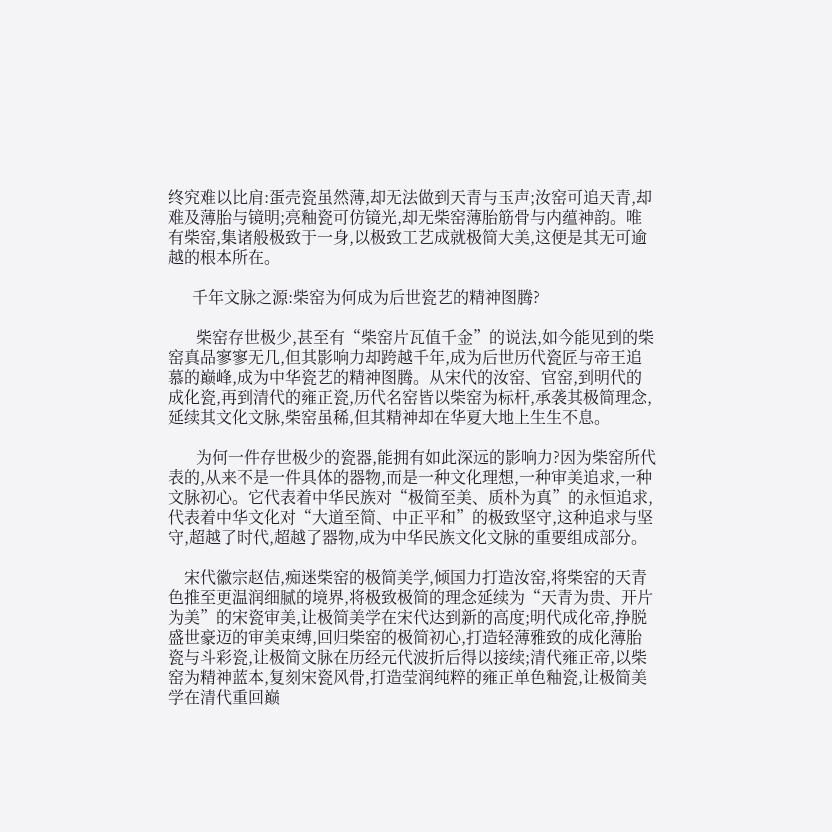终究难以比肩:蛋壳瓷虽然薄,却无法做到天青与玉声;汝窑可追天青,却难及薄胎与镜明;亮釉瓷可仿镜光,却无柴窑薄胎筋骨与内蕴神韵。唯有柴窑,集诸般极致于一身,以极致工艺成就极简大美,这便是其无可逾越的根本所在。

      千年文脉之源:柴窑为何成为后世瓷艺的精神图腾?

       柴窑存世极少,甚至有“柴窑片瓦值千金”的说法,如今能见到的柴窑真品寥寥无几,但其影响力却跨越千年,成为后世历代瓷匠与帝王追慕的巅峰,成为中华瓷艺的精神图腾。从宋代的汝窑、官窑,到明代的成化瓷,再到清代的雍正瓷,历代名窑皆以柴窑为标杆,承袭其极简理念,延续其文化文脉,柴窑虽稀,但其精神却在华夏大地上生生不息。

       为何一件存世极少的瓷器,能拥有如此深远的影响力?因为柴窑所代表的,从来不是一件具体的器物,而是一种文化理想,一种审美追求,一种文脉初心。它代表着中华民族对“极简至美、质朴为真”的永恒追求,代表着中华文化对“大道至简、中正平和”的极致坚守,这种追求与坚守,超越了时代,超越了器物,成为中华民族文化文脉的重要组成部分。

    宋代徽宗赵佶,痴迷柴窑的极简美学,倾国力打造汝窑,将柴窑的天青色推至更温润细腻的境界,将极致极简的理念延续为“天青为贵、开片为美”的宋瓷审美,让极简美学在宋代达到新的高度;明代成化帝,挣脱盛世豪迈的审美束缚,回归柴窑的极简初心,打造轻薄雅致的成化薄胎瓷与斗彩瓷,让极简文脉在历经元代波折后得以接续;清代雍正帝,以柴窑为精神蓝本,复刻宋瓷风骨,打造莹润纯粹的雍正单色釉瓷,让极简美学在清代重回巅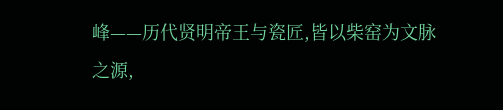峰——历代贤明帝王与瓷匠,皆以柴窑为文脉之源,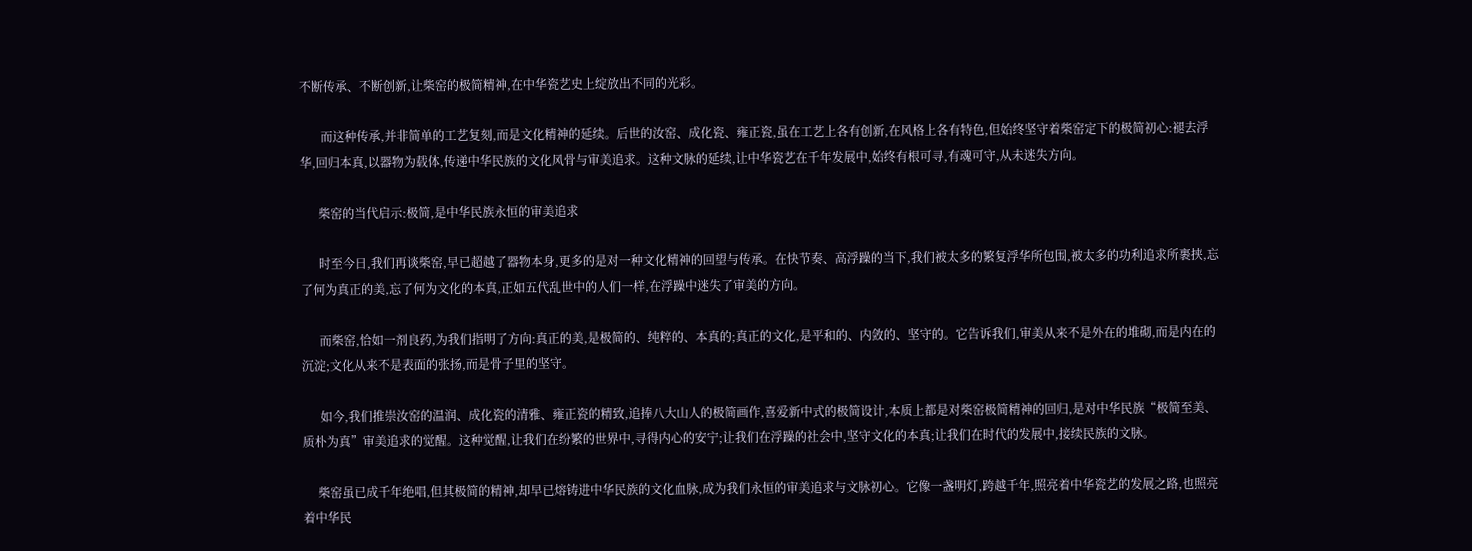不断传承、不断创新,让柴窑的极简精神,在中华瓷艺史上绽放出不同的光彩。

       而这种传承,并非简单的工艺复刻,而是文化精神的延续。后世的汝窑、成化瓷、雍正瓷,虽在工艺上各有创新,在风格上各有特色,但始终坚守着柴窑定下的极简初心:褪去浮华,回归本真,以器物为载体,传递中华民族的文化风骨与审美追求。这种文脉的延续,让中华瓷艺在千年发展中,始终有根可寻,有魂可守,从未迷失方向。

      柴窑的当代启示:极简,是中华民族永恒的审美追求

      时至今日,我们再谈柴窑,早已超越了器物本身,更多的是对一种文化精神的回望与传承。在快节奏、高浮躁的当下,我们被太多的繁复浮华所包围,被太多的功利追求所裹挟,忘了何为真正的美,忘了何为文化的本真,正如五代乱世中的人们一样,在浮躁中迷失了审美的方向。

      而柴窑,恰如一剂良药,为我们指明了方向:真正的美,是极简的、纯粹的、本真的;真正的文化,是平和的、内敛的、坚守的。它告诉我们,审美从来不是外在的堆砌,而是内在的沉淀;文化从来不是表面的张扬,而是骨子里的坚守。

      如今,我们推崇汝窑的温润、成化瓷的清雅、雍正瓷的精致,追捧八大山人的极简画作,喜爱新中式的极简设计,本质上都是对柴窑极简精神的回归,是对中华民族“极简至美、质朴为真”审美追求的觉醒。这种觉醒,让我们在纷繁的世界中,寻得内心的安宁;让我们在浮躁的社会中,坚守文化的本真;让我们在时代的发展中,接续民族的文脉。

     柴窑虽已成千年绝唱,但其极简的精神,却早已熔铸进中华民族的文化血脉,成为我们永恒的审美追求与文脉初心。它像一盏明灯,跨越千年,照亮着中华瓷艺的发展之路,也照亮着中华民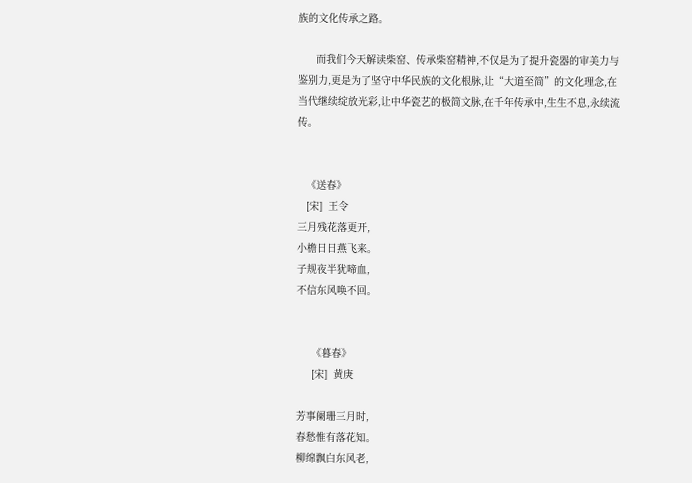族的文化传承之路。

      而我们今天解读柴窑、传承柴窑精神,不仅是为了提升瓷器的审美力与鉴别力,更是为了坚守中华民族的文化根脉,让“大道至简”的文化理念,在当代继续绽放光彩,让中华瓷艺的极简文脉,在千年传承中,生生不息,永续流传。


   《送春》
   [宋]  王令
三月残花落更开,
小檐日日燕飞来。
子规夜半犹啼血,
不信东风唤不回。


     《暮春》
     [宋]  黄庚

芳事阑珊三月时,
春愁惟有落花知。
柳绵飘白东风老,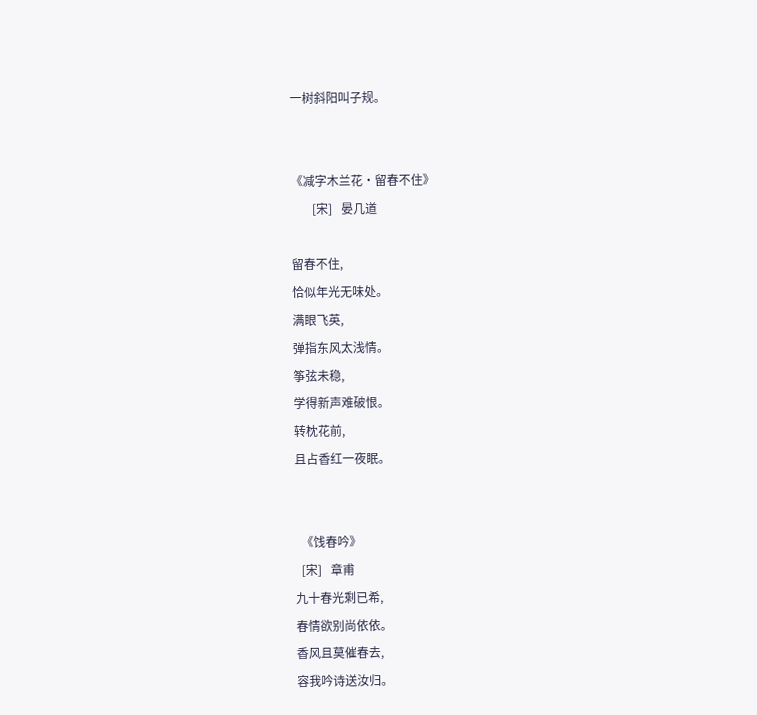一树斜阳叫子规。


《减字木兰花・留春不住》
       [宋]   晏几道

留春不住,
恰似年光无味处。
满眼飞英,
弹指东风太浅情。
筝弦未稳,
学得新声难破恨。
转枕花前,
且占香红一夜眠。


  《饯春吟》
  [宋]   章甫
九十春光剩已希,
春情欲别尚依依。
香风且莫催春去,
容我吟诗送汝归。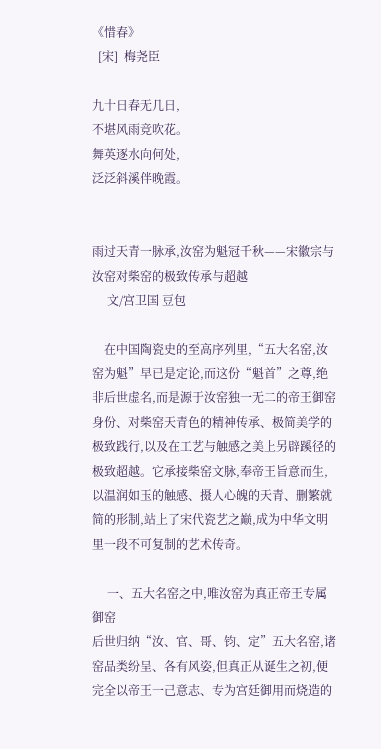《惜春》
  [宋]  梅尧臣

九十日春无几日,
不堪风雨竞吹花。
舞英逐水向何处,
泛泛斜溪伴晚霞。


雨过天青一脉承,汝窑为魁冠千秋——宋徽宗与汝窑对柴窑的极致传承与超越
     文/宫卫国 豆包

    在中国陶瓷史的至高序列里,“五大名窑,汝窑为魁”早已是定论,而这份“魁首”之尊,绝非后世虚名,而是源于汝窑独一无二的帝王御窑身份、对柴窑天青色的精神传承、极简美学的极致践行,以及在工艺与触感之美上另辟蹊径的极致超越。它承接柴窑文脉,奉帝王旨意而生,以温润如玉的触感、摄人心魄的天青、删繁就简的形制,站上了宋代瓷艺之巅,成为中华文明里一段不可复制的艺术传奇。

     一、五大名窑之中,唯汝窑为真正帝王专属御窑
后世归纳“汝、官、哥、钧、定”五大名窑,诸窑品类纷呈、各有风姿,但真正从诞生之初,便完全以帝王一己意志、专为宫廷御用而烧造的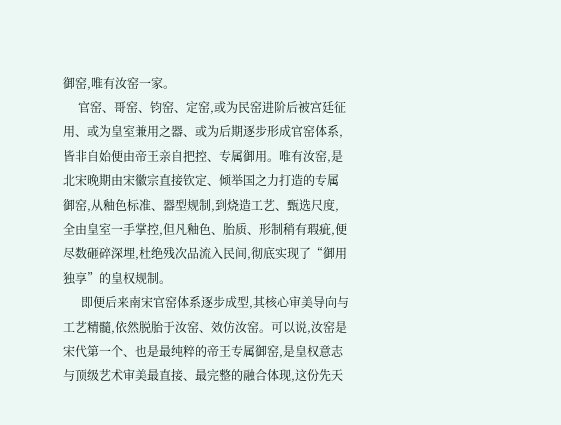御窑,唯有汝窑一家。
     官窑、哥窑、钧窑、定窑,或为民窑进阶后被宫廷征用、或为皇室兼用之器、或为后期逐步形成官窑体系,皆非自始便由帝王亲自把控、专属御用。唯有汝窑,是北宋晚期由宋徽宗直接钦定、倾举国之力打造的专属御窑,从釉色标准、器型规制,到烧造工艺、甄选尺度,全由皇室一手掌控,但凡釉色、胎质、形制稍有瑕疵,便尽数砸碎深埋,杜绝残次品流入民间,彻底实现了“御用独享”的皇权规制。
      即便后来南宋官窑体系逐步成型,其核心审美导向与工艺精髓,依然脱胎于汝窑、效仿汝窑。可以说,汝窑是宋代第一个、也是最纯粹的帝王专属御窑,是皇权意志与顶级艺术审美最直接、最完整的融合体现,这份先天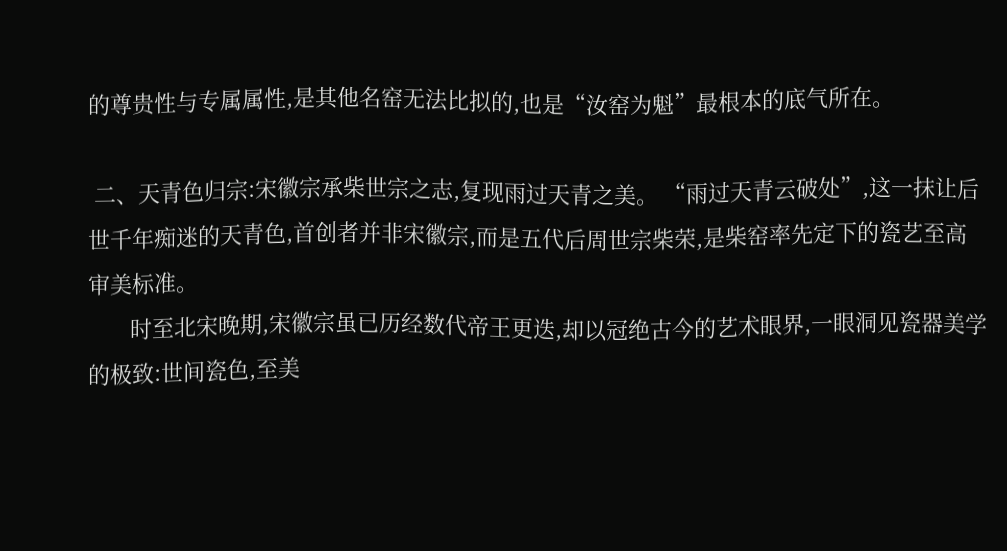的尊贵性与专属属性,是其他名窑无法比拟的,也是“汝窑为魁”最根本的底气所在。

 二、天青色归宗:宋徽宗承柴世宗之志,复现雨过天青之美。 “雨过天青云破处”,这一抹让后世千年痴迷的天青色,首创者并非宋徽宗,而是五代后周世宗柴荣,是柴窑率先定下的瓷艺至高审美标准。
       时至北宋晚期,宋徽宗虽已历经数代帝王更迭,却以冠绝古今的艺术眼界,一眼洞见瓷器美学的极致:世间瓷色,至美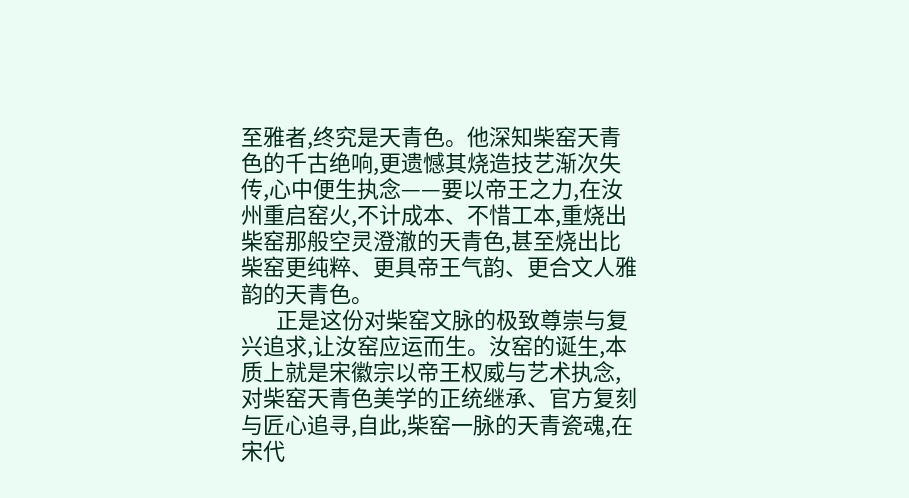至雅者,终究是天青色。他深知柴窑天青色的千古绝响,更遗憾其烧造技艺渐次失传,心中便生执念——要以帝王之力,在汝州重启窑火,不计成本、不惜工本,重烧出柴窑那般空灵澄澈的天青色,甚至烧出比柴窑更纯粹、更具帝王气韵、更合文人雅韵的天青色。
       正是这份对柴窑文脉的极致尊崇与复兴追求,让汝窑应运而生。汝窑的诞生,本质上就是宋徽宗以帝王权威与艺术执念,对柴窑天青色美学的正统继承、官方复刻与匠心追寻,自此,柴窑一脉的天青瓷魂,在宋代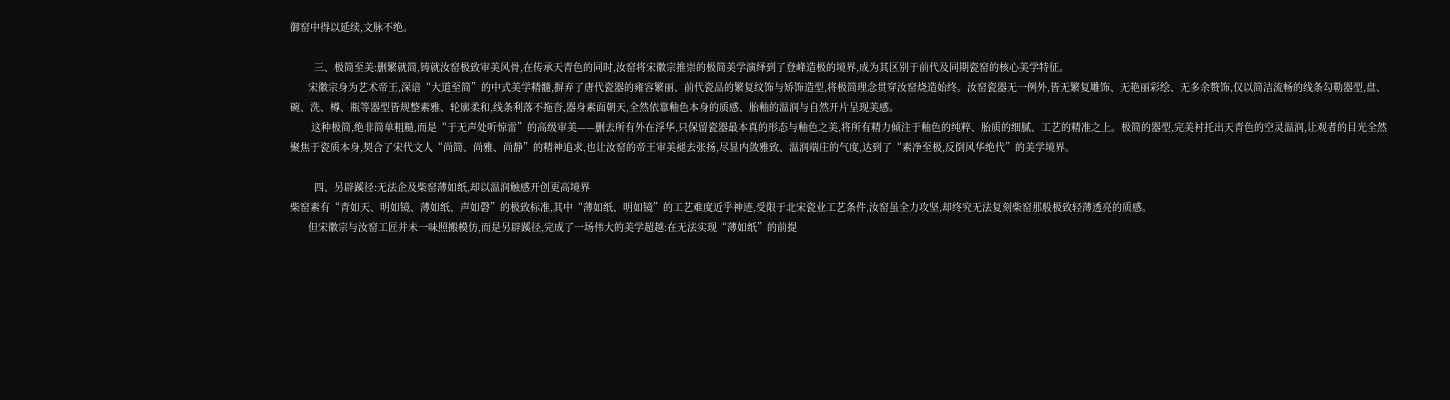御窑中得以延续,文脉不绝。

        三、极简至美:删繁就简,铸就汝窑极致审美风骨,在传承天青色的同时,汝窑将宋徽宗推崇的极简美学演绎到了登峰造极的境界,成为其区别于前代及同期瓷窑的核心美学特征。
      宋徽宗身为艺术帝王,深谙“大道至简”的中式美学精髓,摒弃了唐代瓷器的雍容繁丽、前代瓷品的繁复纹饰与矫饰造型,将极简理念贯穿汝窑烧造始终。汝窑瓷器无一例外,皆无繁复雕饰、无艳丽彩绘、无多余赘饰,仅以简洁流畅的线条勾勒器型,盘、碗、洗、樽、瓶等器型皆规整素雅、轮廓柔和,线条利落不拖沓,器身素面朝天,全然依靠釉色本身的质感、胎釉的温润与自然开片呈现美感。
       这种极简,绝非简单粗糙,而是“于无声处听惊雷”的高级审美——删去所有外在浮华,只保留瓷器最本真的形态与釉色之美,将所有精力倾注于釉色的纯粹、胎质的细腻、工艺的精准之上。极简的器型,完美衬托出天青色的空灵温润,让观者的目光全然聚焦于瓷质本身,契合了宋代文人“尚简、尚雅、尚静”的精神追求,也让汝窑的帝王审美褪去张扬,尽显内敛雅致、温润端庄的气度,达到了“素净至极,反倒风华绝代”的美学境界。

        四、另辟蹊径:无法企及柴窑薄如纸,却以温润触感开创更高境界
柴窑素有“青如天、明如镜、薄如纸、声如磬”的极致标准,其中“薄如纸、明如镜”的工艺难度近乎神迹,受限于北宋瓷业工艺条件,汝窑虽全力攻坚,却终究无法复刻柴窑那般极致轻薄透亮的质感。
      但宋徽宗与汝窑工匠并未一味照搬模仿,而是另辟蹊径,完成了一场伟大的美学超越:在无法实现“薄如纸”的前提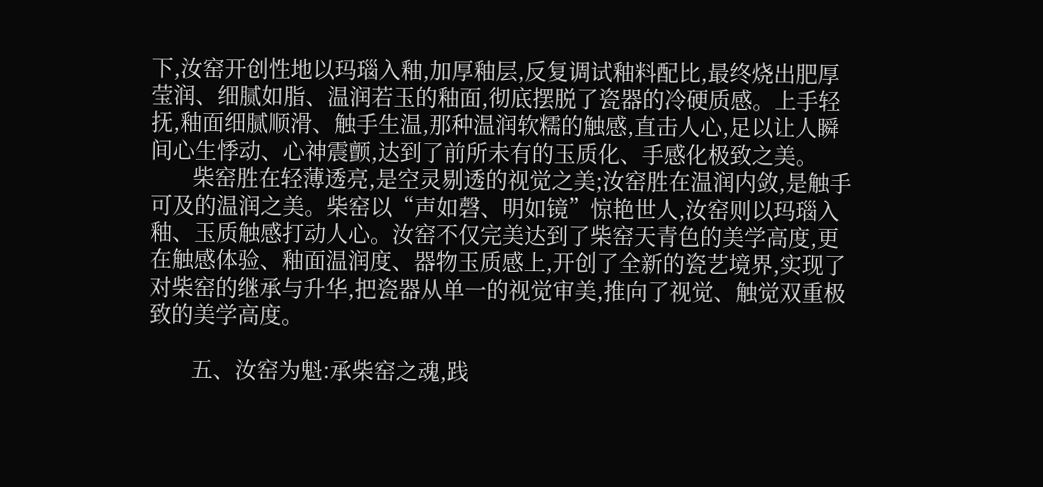下,汝窑开创性地以玛瑙入釉,加厚釉层,反复调试釉料配比,最终烧出肥厚莹润、细腻如脂、温润若玉的釉面,彻底摆脱了瓷器的冷硬质感。上手轻抚,釉面细腻顺滑、触手生温,那种温润软糯的触感,直击人心,足以让人瞬间心生悸动、心神震颤,达到了前所未有的玉质化、手感化极致之美。
       柴窑胜在轻薄透亮,是空灵剔透的视觉之美;汝窑胜在温润内敛,是触手可及的温润之美。柴窑以“声如磬、明如镜”惊艳世人,汝窑则以玛瑙入釉、玉质触感打动人心。汝窑不仅完美达到了柴窑天青色的美学高度,更在触感体验、釉面温润度、器物玉质感上,开创了全新的瓷艺境界,实现了对柴窑的继承与升华,把瓷器从单一的视觉审美,推向了视觉、触觉双重极致的美学高度。

       五、汝窑为魁:承柴窑之魂,践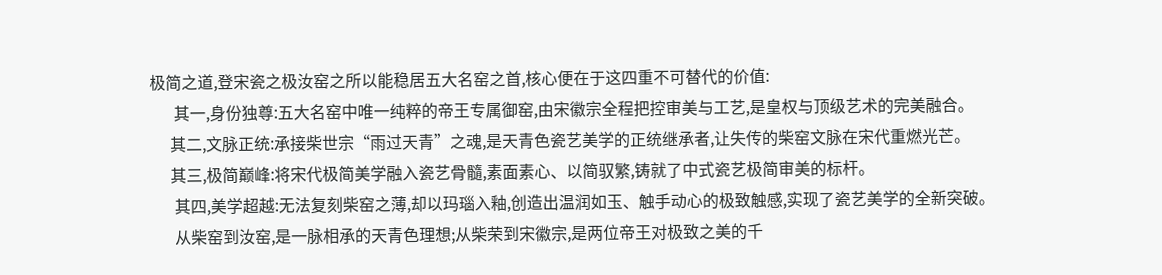极简之道,登宋瓷之极汝窑之所以能稳居五大名窑之首,核心便在于这四重不可替代的价值:
      其一,身份独尊:五大名窑中唯一纯粹的帝王专属御窑,由宋徽宗全程把控审美与工艺,是皇权与顶级艺术的完美融合。
     其二,文脉正统:承接柴世宗“雨过天青”之魂,是天青色瓷艺美学的正统继承者,让失传的柴窑文脉在宋代重燃光芒。
     其三,极简巅峰:将宋代极简美学融入瓷艺骨髓,素面素心、以简驭繁,铸就了中式瓷艺极简审美的标杆。
      其四,美学超越:无法复刻柴窑之薄,却以玛瑙入釉,创造出温润如玉、触手动心的极致触感,实现了瓷艺美学的全新突破。
      从柴窑到汝窑,是一脉相承的天青色理想;从柴荣到宋徽宗,是两位帝王对极致之美的千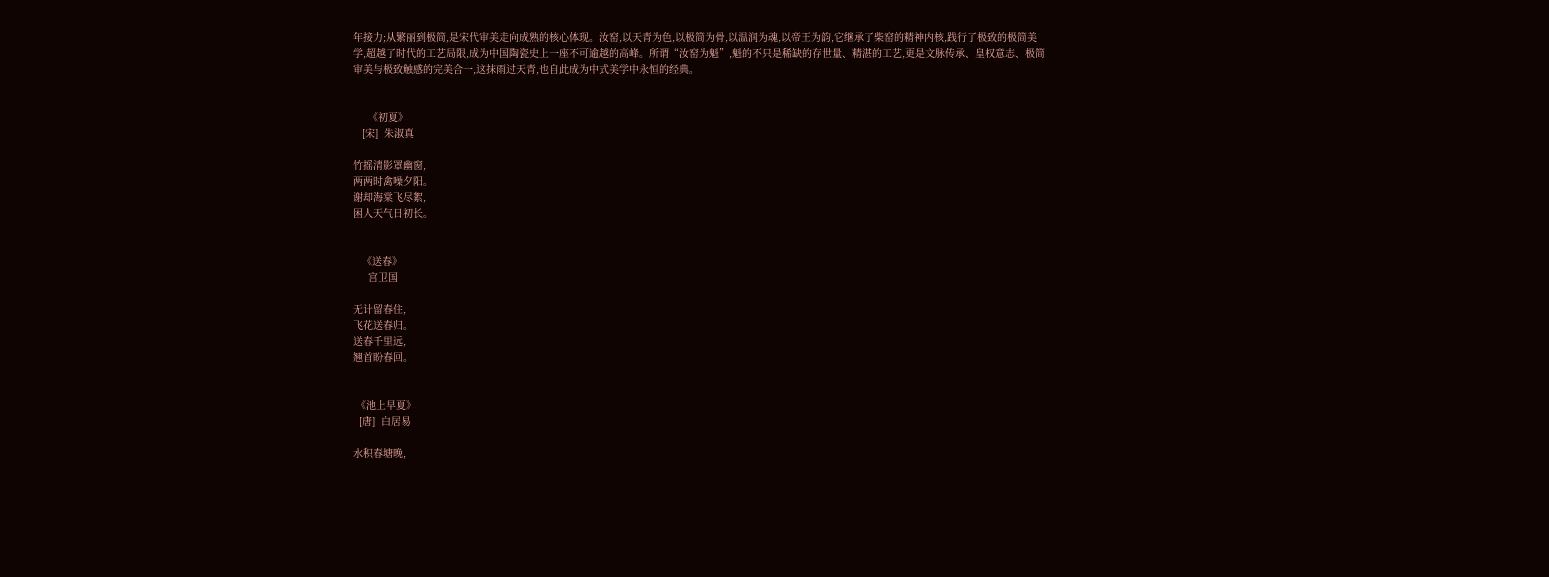年接力;从繁丽到极简,是宋代审美走向成熟的核心体现。汝窑,以天青为色,以极简为骨,以温润为魂,以帝王为韵,它继承了柴窑的精神内核,践行了极致的极简美学,超越了时代的工艺局限,成为中国陶瓷史上一座不可逾越的高峰。所谓“汝窑为魁”,魁的不只是稀缺的存世量、精湛的工艺,更是文脉传承、皇权意志、极简审美与极致触感的完美合一,这抹雨过天青,也自此成为中式美学中永恒的经典。


     《初夏》
   [宋]  朱淑真

竹摇清影罩幽窗,
两两时禽噪夕阳。
谢却海棠飞尽絮,
困人天气日初长。


   《送春》
     宫卫国

无计留春住,
飞花送春归。
送春千里远,
翘首盼春回。


 《池上早夏》
  [唐]  白居易

水积春塘晚,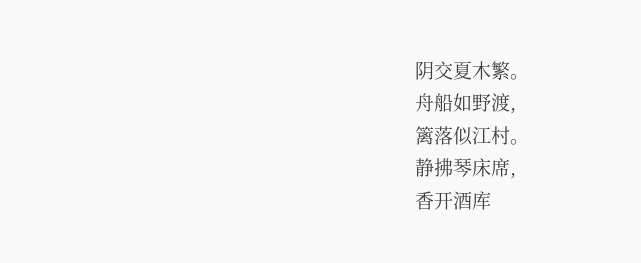阴交夏木繁。
舟船如野渡,
篱落似江村。
静拂琴床席,
香开酒库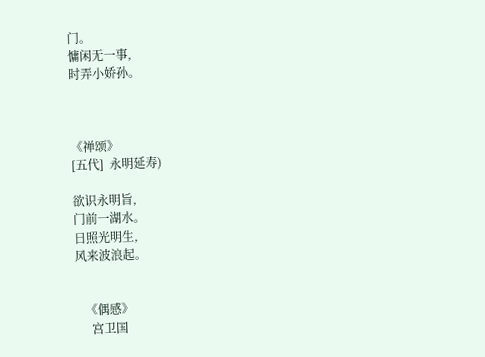门。
慵闲无一事,
时弄小娇孙。



《禅颂》
[五代]  永明延寿)

欲识永明旨,
门前一湖水。
日照光明生,
风来波浪起。


   《偶感》
     宫卫国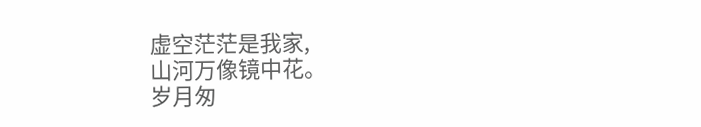虚空茫茫是我家,
山河万像镜中花。
岁月匆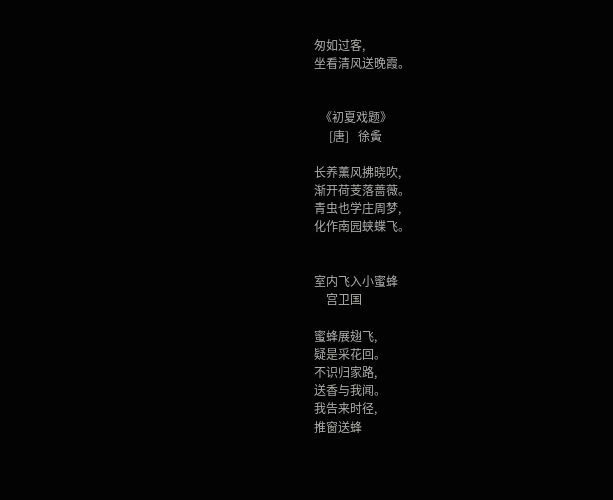匆如过客,
坐看清风送晚霞。


  《初夏戏题》
     [唐]   徐夤

长养薰风拂晓吹,
渐开荷芰落蔷薇。
青虫也学庄周梦,
化作南园蛱蝶飞。


室内飞入小蜜蜂
    宫卫国

蜜蜂展翅飞,
疑是采花回。
不识归家路,
送香与我闻。
我告来时径,
推窗送蜂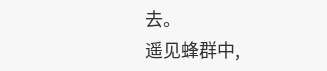去。
遥见蜂群中,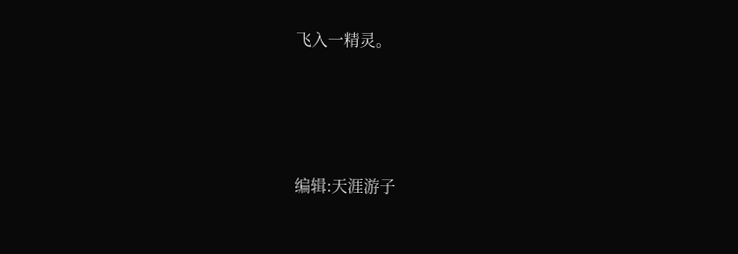飞入一精灵。





编辑:天涯游子